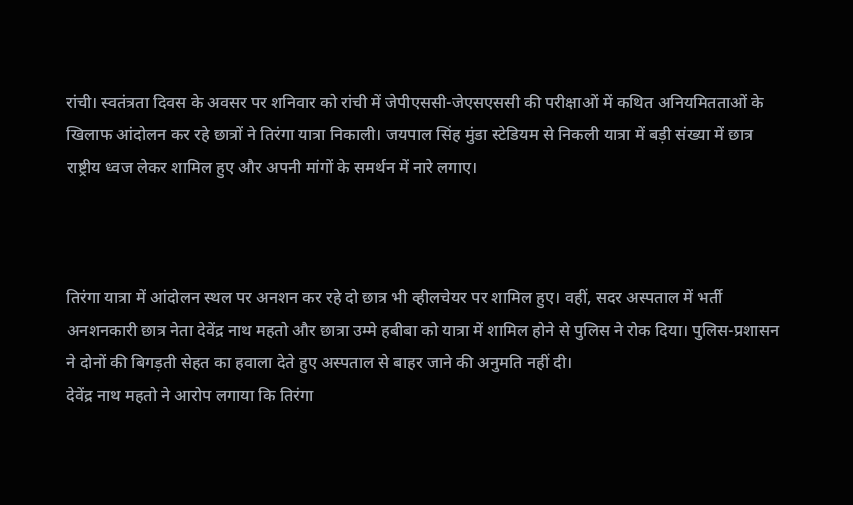रांची। स्वतंत्रता दिवस के अवसर पर शनिवार को रांची में जेपीएससी-जेएसएससी की परीक्षाओं में कथित अनियमितताओं के खिलाफ आंदोलन कर रहे छात्रों ने तिरंगा यात्रा निकाली। जयपाल सिंह मुंडा स्टेडियम से निकली यात्रा में बड़ी संख्या में छात्र राष्ट्रीय ध्वज लेकर शामिल हुए और अपनी मांगों के समर्थन में नारे लगाए।



तिरंगा यात्रा में आंदोलन स्थल पर अनशन कर रहे दो छात्र भी व्हीलचेयर पर शामिल हुए। वहीं, सदर अस्पताल में भर्ती अनशनकारी छात्र नेता देवेंद्र नाथ महतो और छात्रा उम्मे हबीबा को यात्रा में शामिल होने से पुलिस ने रोक दिया। पुलिस-प्रशासन ने दोनों की बिगड़ती सेहत का हवाला देते हुए अस्पताल से बाहर जाने की अनुमति नहीं दी।
देवेंद्र नाथ महतो ने आरोप लगाया कि तिरंगा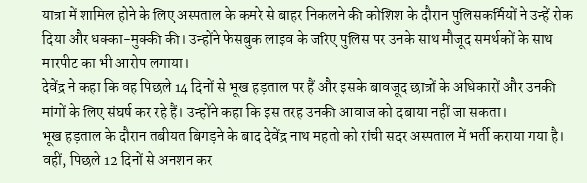यात्रा में शामिल होने के लिए अस्पताल के कमरे से बाहर निकलने की कोशिश के दौरान पुलिसकर्मियों ने उन्हें रोक दिया और धक्का-मुक्की की। उन्होंने फेसबुक लाइव के जरिए पुलिस पर उनके साथ मौजूद समर्थकों के साथ मारपीट का भी आरोप लगाया।
देवेंद्र ने कहा कि वह पिछले 14 दिनों से भूख हड़ताल पर हैं और इसके बावजूद छात्रों के अधिकारों और उनकी मांगों के लिए संघर्ष कर रहे हैं। उन्होंने कहा कि इस तरह उनकी आवाज को दबाया नहीं जा सकता।
भूख हड़ताल के दौरान तबीयत बिगड़ने के बाद देवेंद्र नाथ महतो को रांची सदर अस्पताल में भर्ती कराया गया है। वहीं, पिछले 12 दिनों से अनशन कर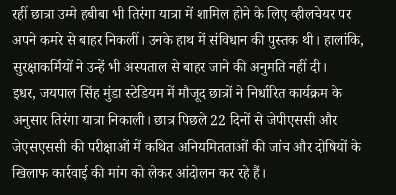रहीं छात्रा उम्मे हबीबा भी तिरंगा यात्रा में शामिल होने के लिए व्हीलचेयर पर अपने कमरे से बाहर निकलीं। उनके हाथ में संविधान की पुस्तक थी। हालांकि, सुरक्षाकर्मियों ने उन्हें भी अस्पताल से बाहर जाने की अनुमति नहीं दी।
इधर, जयपाल सिंह मुंडा स्टेडियम में मौजूद छात्रों ने निर्धारित कार्यक्रम के अनुसार तिरंगा यात्रा निकाली। छात्र पिछले 22 दिनों से जेपीएससी और जेएसएससी की परीक्षाओं में कथित अनियमितताओं की जांच और दोषियों के खिलाफ कार्रवाई की मांग को लेकर आंदोलन कर रहे हैं।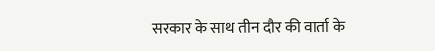सरकार के साथ तीन दौर की वार्ता के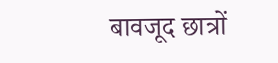बावजूद छात्रों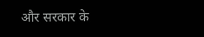और सरकार के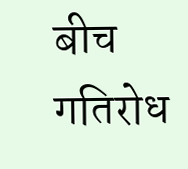बीच गतिरोध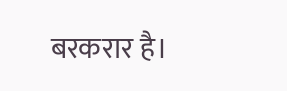बरकरार है।